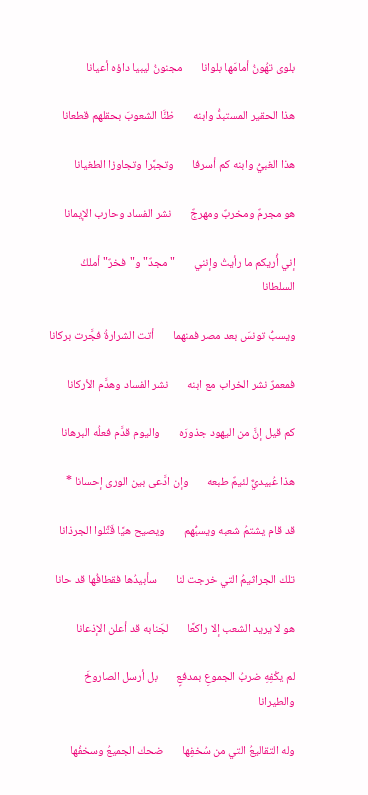بلوى تهُونُ أمامَها بلوانا       مجنونُ ليبيا داؤه أعيانا

هذا الحقير المستبدُّ وابنه       ظنَّا الشعوبَ بحقلهم قطعانا

هذا الغبيُّ وابنه كم أسرفا       وتجبَّرا وتجاوزا الطغيانا

هو مجرمٌ ومخربٌ ومهرجٌ       نشر الفساد وحارب الإيمانا

إني أُريكم ما رأيتُ وإنني       "مجدٌ" و"فخرٌ" أملكُ السلطانا

ويسبُّ تونسَ بعد مصر فمنهما       أتت الشرارةُ فجَّرت بركانا

فمعمرٌ نشر الخراب مع ابنه       نشر الفساد وهدَّم الأركانا

كم قيل إنَّ من اليهود جذورَه       واليوم قدَّم فعلُه البرهانا

هذا عُبيديٌّ لئيمٌ طبعه       وإن ادَّعى بين الورى إحسانا *

قد قام يشتمُ شعبه ويسبُّهم       ويصيح هيَّا قَتِّلوا الجرذانا

تلك الجراثيمُ التي خرجت لنا       سأبيدُها فقطافُها قد حانا

هو لا يريد الشعب إلا راكعًا       لجَنابه قد أعلن الإذعانا

لم يكْفِهِ ضربُ الجموعِ بمدفعٍ       بل أرسل الصاروخَ والطيرانا

وله التقاليعُ التي من سُخفِها       ضحك الجميعُ وسخفُها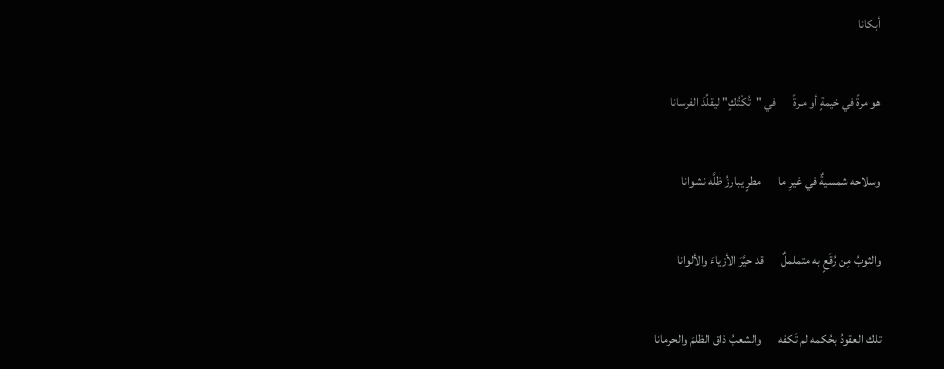أبكانا

هو مرةً في خيمةٍ أو مـرةً       في "تُكْتُكٍ" ليقلِّدَ الفرسانا

وسلاحه شمسيةٌ في غيرِ ما       مطرٍ يبارزُ ظلَّه نشوانا

والثوبُ مِن رُقَعٍ به متململٌ       قد حيَّرَ الأزياءَ والألوانا

تلك العقودُ بحُكمه لم تَكفه       والشعبُ ذاق الظلمَ والحرمانا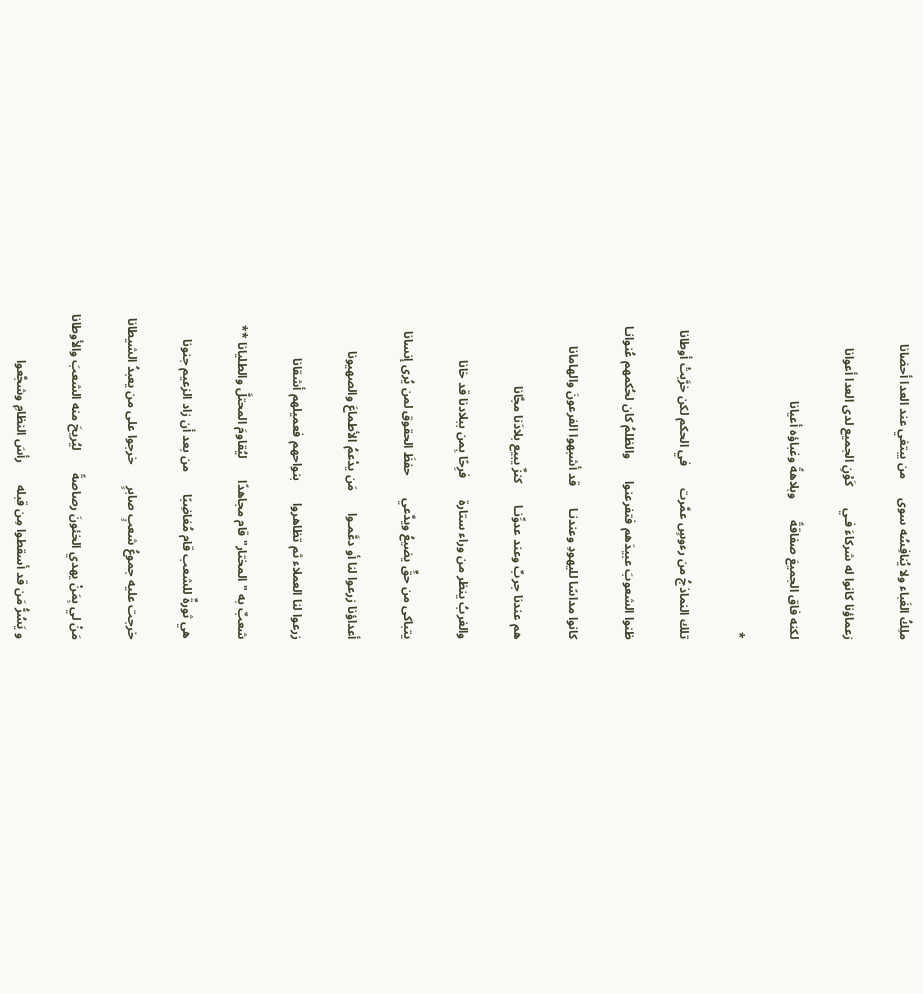ملِكُ الغَباء ولا يُنافِسُه سوى      من يبتغي عند العدا أحضانا

زعماؤنا كانوا له شركاءَ فـي       كَوْنِ الجميع لدى العدا أعوانا

لكنه فاق الجميعَ صفاقةً       وبلاهةً وغباؤه أعيانا

*

تلك النماذجُ من رءوسٍ عمَّرت       في الحكم لكن خرَّبتْ أوطانا

ظنوا الشعوبَ عبيدَهم فتفرعنوا       والظلمُ كان لحُكمهم عُنوانـا

كانوا مداسًا لليهودِ وعندنـا       قد أشبهوا الفرعونَ والهامانا

هم عندنا جربٌ وعند عدوِّنـا       كنزٌ يبيع بلادَنا مجَّانا

والغربُ ينظر من وراء ستارة       فرِحًا بِمن ببلادنا قد خانا

يتباكى من حقٍّ يضيعُ ويدَّعي       حفظَ الحقوق لمن يُرى إنسانا

أعداؤنا زرعوا لنا أو دعَّمـوا       مَن يدْعمُ الأطماعَ والصهيونا

زرعوا لنا العملاء ثم تظاهروا       بنواحهم فعميلهم أشقانا

شعبٌ به "المختار" قام مجاهدًا       ليُقاومَ المحتلَّ والطليانا **

هي ثورةٌ للشعب قام مُغاضِبًا       من بعد أن زاد الزعيم جنونا

خرجت عليه جموعُ شعبٍ صابرٍ       خرجوا على من يعبدُ الشيطانا

مَنْ لي بِمَنْ يهدي الخئونَ رصاصةً       ليُريحَ منه الشعبَ والأوطانا

و يَسُرُّ مَن قد أسقطوا مِن قبله       رأسَ النظامِ وشجَّعوا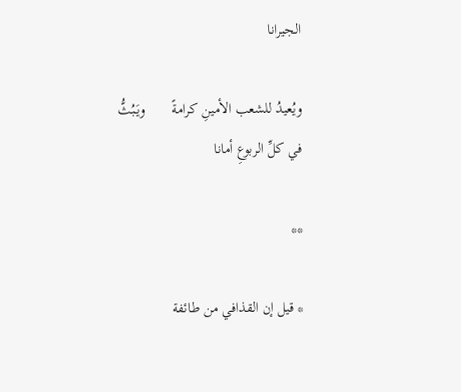الجيرانا

ويُعيدُ للشعب الأمينِ كرامةً       ويَبُثُّ في كلِّ الربوعِ أمانا

**

* قيل إن القذافي من طائفة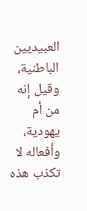العبيديين الباطنية، وقيل إنه من أم يهودية، وأفعاله لا تكذب هذه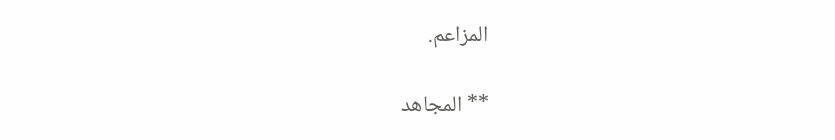المزاعم.

** المجاهد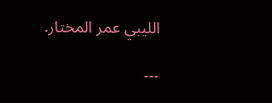الليبي عمر المختار.

---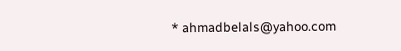* ahmadbelals@yahoo.com